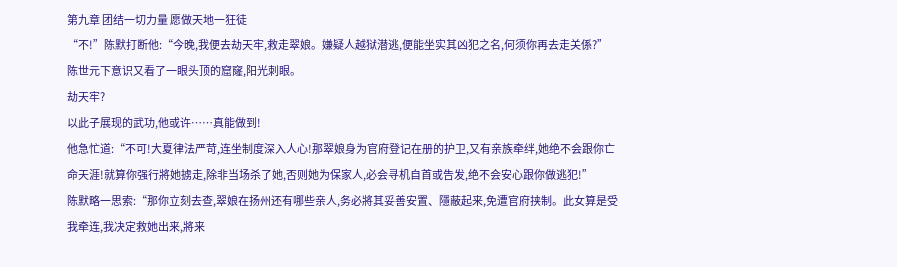第九章 团结一切力量 愿做天地一狂徒
“不!”陈默打断他:“今晚,我便去劫天牢,救走翠娘。嫌疑人越狱潜逃,便能坐实其凶犯之名,何须你再去走关係?”
陈世元下意识又看了一眼头顶的窟窿,阳光刺眼。
劫天牢?
以此子展现的武功,他或许……真能做到!
他急忙道:“不可!大夏律法严苛,连坐制度深入人心!那翠娘身为官府登记在册的护卫,又有亲族牵绊,她绝不会跟你亡命天涯!就算你强行將她掳走,除非当场杀了她,否则她为保家人,必会寻机自首或告发,绝不会安心跟你做逃犯!”
陈默略一思索:“那你立刻去查,翠娘在扬州还有哪些亲人,务必將其妥善安置、隱蔽起来,免遭官府挟制。此女算是受我牵连,我决定救她出来,將来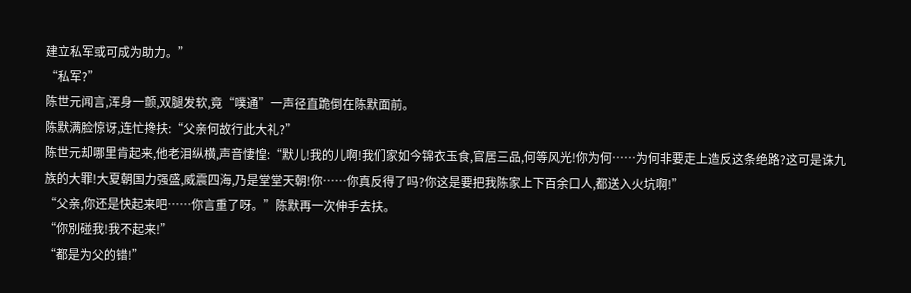建立私军或可成为助力。”
“私军?”
陈世元闻言,浑身一颤,双腿发软,竟“噗通”一声径直跪倒在陈默面前。
陈默满脸惊讶,连忙搀扶:“父亲何故行此大礼?”
陈世元却哪里肯起来,他老泪纵横,声音悽惶:“默儿!我的儿啊!我们家如今锦衣玉食,官居三品,何等风光!你为何……为何非要走上造反这条绝路?这可是诛九族的大罪!大夏朝国力强盛,威震四海,乃是堂堂天朝!你……你真反得了吗?你这是要把我陈家上下百余口人,都送入火坑啊!”
“父亲,你还是快起来吧……你言重了呀。”陈默再一次伸手去扶。
“你別碰我!我不起来!”
“都是为父的错!”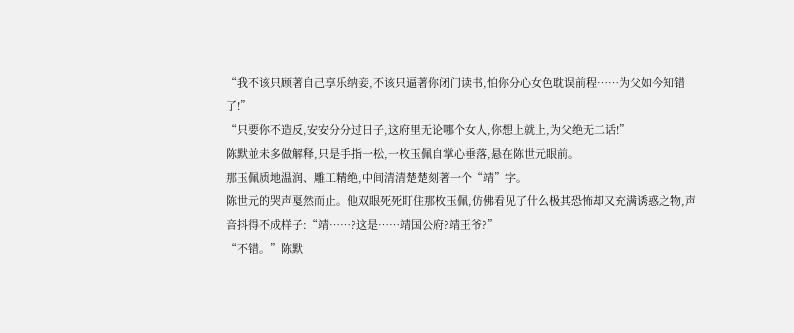“我不该只顾著自己享乐纳妾,不该只逼著你闭门读书,怕你分心女色耽误前程……为父如今知错了!”
“只要你不造反,安安分分过日子,这府里无论哪个女人,你想上就上,为父绝无二话!”
陈默並未多做解释,只是手指一松,一枚玉佩自掌心垂落,悬在陈世元眼前。
那玉佩质地温润、雕工精绝,中间清清楚楚刻著一个“靖”字。
陈世元的哭声戛然而止。他双眼死死盯住那枚玉佩,仿佛看见了什么极其恐怖却又充满诱惑之物,声音抖得不成样子:“靖……?这是……靖国公府?靖王爷?”
“不错。”陈默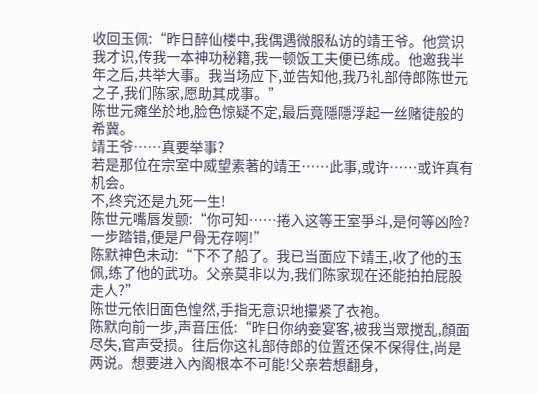收回玉佩:“昨日醉仙楼中,我偶遇微服私访的靖王爷。他赏识我才识,传我一本神功秘籍,我一顿饭工夫便已练成。他邀我半年之后,共举大事。我当场应下,並告知他,我乃礼部侍郎陈世元之子,我们陈家,愿助其成事。”
陈世元瘫坐於地,脸色惊疑不定,最后竟隱隱浮起一丝赌徒般的希冀。
靖王爷……真要举事?
若是那位在宗室中威望素著的靖王……此事,或许……或许真有机会。
不,终究还是九死一生!
陈世元嘴唇发颤:“你可知……捲入这等王室爭斗,是何等凶险?一步踏错,便是尸骨无存啊!”
陈默神色未动:“下不了船了。我已当面应下靖王,收了他的玉佩,练了他的武功。父亲莫非以为,我们陈家现在还能拍拍屁股走人?”
陈世元依旧面色惶然,手指无意识地攥紧了衣袍。
陈默向前一步,声音压低:“昨日你纳妾宴客,被我当眾搅乱,顏面尽失,官声受损。往后你这礼部侍郎的位置还保不保得住,尚是两说。想要进入內阁根本不可能!父亲若想翻身,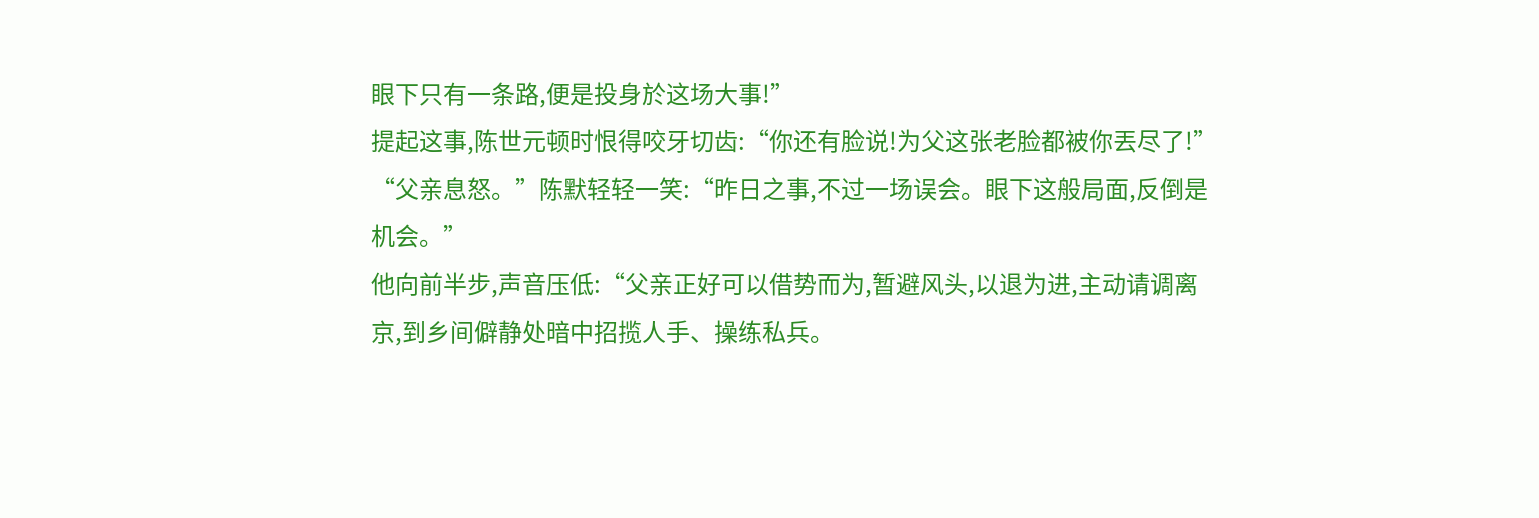眼下只有一条路,便是投身於这场大事!”
提起这事,陈世元顿时恨得咬牙切齿:“你还有脸说!为父这张老脸都被你丟尽了!”
“父亲息怒。”陈默轻轻一笑:“昨日之事,不过一场误会。眼下这般局面,反倒是机会。”
他向前半步,声音压低:“父亲正好可以借势而为,暂避风头,以退为进,主动请调离京,到乡间僻静处暗中招揽人手、操练私兵。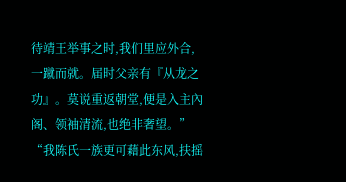待靖王举事之时,我们里应外合,一蹴而就。届时父亲有『从龙之功』。莫说重返朝堂,便是入主內阁、领袖清流,也绝非奢望。”
“我陈氏一族更可藉此东风,扶摇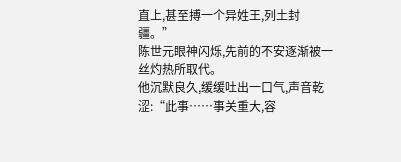直上,甚至搏一个异姓王,列土封疆。”
陈世元眼神闪烁,先前的不安逐渐被一丝灼热所取代。
他沉默良久,缓缓吐出一口气,声音乾涩:“此事……事关重大,容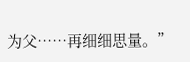为父……再细细思量。”